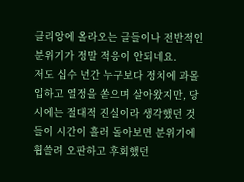클리앙에 올라오는 글들이나 전반적인 분위기가 정말 적응이 안되네요.
저도 십수 년간 누구보다 정치에 과몰입하고 열정을 쏟으며 살아왔지만, 당시에는 절대적 진실이라 생각했던 것들이 시간이 흘러 돌아보면 분위기에 휩쓸려 오판하고 후회했던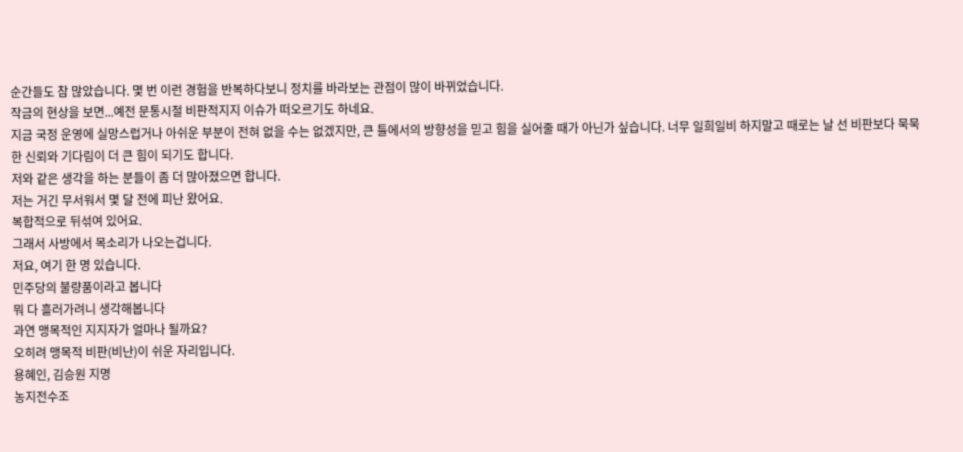순간들도 참 많았습니다. 몇 번 이런 경험을 반복하다보니 정치를 바라보는 관점이 많이 바뀌었습니다.
작금의 현상을 보면...예전 문통시절 비판적지지 이슈가 떠오르기도 하네요.
지금 국정 운영에 실망스럽거나 아쉬운 부분이 전혀 없을 수는 없겠지만, 큰 틀에서의 방향성을 믿고 힘을 실어줄 때가 아닌가 싶습니다. 너무 일희일비 하지말고 때로는 날 선 비판보다 묵묵한 신뢰와 기다림이 더 큰 힘이 되기도 합니다.
저와 같은 생각을 하는 분들이 좀 더 많아졌으면 합니다.
저는 거긴 무서워서 몇 달 전에 피난 왔어요.
복합적으로 뒤섞여 있어요.
그래서 사방에서 목소리가 나오는겁니다.
저요, 여기 한 명 있습니다.
민주당의 불량품이라고 봅니다
뭐 다 흘러가려니 생각해봅니다
과연 맹목적인 지지자가 얼마나 될까요?
오히려 맹목적 비판(비난)이 쉬운 자리입니다.
용혜인, 김승원 지명
농지전수조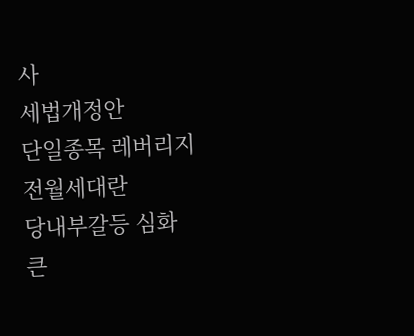사
세법개정안
단일종목 레버리지
전월세대란
당내부갈등 심화
큰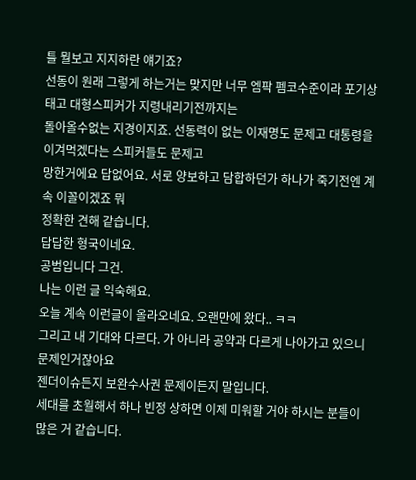틀 뭘보고 지지하란 얘기죠?
선동이 원래 그렇게 하는거는 맞지만 너무 엠팍 펨코수준이라 포기상태고 대형스피커가 지령내리기전까지는
돌아올수없는 지경이지죠. 선동력이 없는 이재명도 문제고 대통령을 이겨먹겠다는 스피커들도 문제고
망한거에요 답없어요. 서로 양보하고 담합하던가 하나가 죽기전엔 계속 이꼴이겠죠 뭐
정확한 견해 같습니다.
답답한 형국이네요.
공범입니다 그건.
나는 이런 글 익숙해요.
오늘 계속 이런글이 올라오네요. 오랜만에 왔다.. ㅋㅋ
그리고 내 기대와 다르다. 가 아니라 공약과 다르게 나아가고 있으니 문제인거잖아요
젠더이슈든지 보완수사권 문제이든지 말입니다.
세대를 초월해서 하나 빈정 상하면 이제 미워할 거야 하시는 분들이 많은 거 같습니다.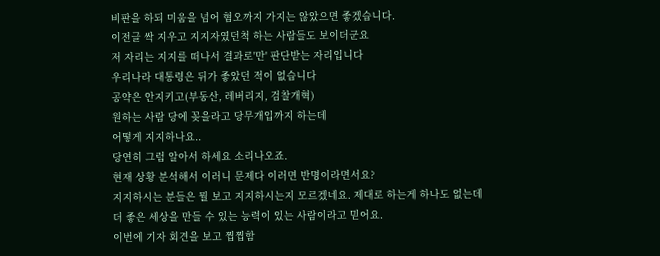비판을 하되 미움을 넘어 혐오까지 가지는 않았으면 좋겠습니다.
이전글 싹 지우고 지지자였던척 하는 사람들도 보이더군요
저 자리는 지지를 떠나서 결과로'만' 판단받는 자리입니다
우리나라 대통령은 뒤가 좋았던 적이 없습니다
공약은 안지키고(부동산, 레버리지, 검찰개혁)
원하는 사람 당에 꽂을라고 당무개입까지 하는데
어떻게 지지하나요..
당연히 그럼 알아서 하세요 소리나오죠.
현재 상황 분석해서 이러니 문제다 이러면 반명이라면서요?
지지하시는 분들은 뭘 보고 지지하시는지 모르겠네요. 제대로 하는게 하나도 없는데
더 좋은 세상을 만들 수 있는 능력이 있는 사람이라고 믿어요.
이번에 기자 회견을 보고 찝찝함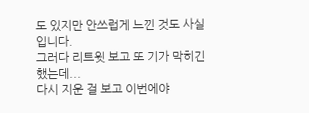도 있지만 안쓰럽게 느낀 것도 사실입니다.
그러다 리트윗 보고 또 기가 막히긴 했는데...
다시 지운 걸 보고 이번에야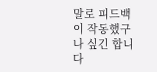말로 피드백이 작동했구나 싶긴 합니다